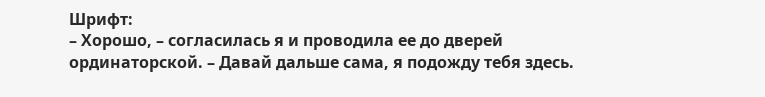Шрифт:
– Хорошо, – согласилась я и проводила ее до дверей ординаторской. – Давай дальше сама, я подожду тебя здесь.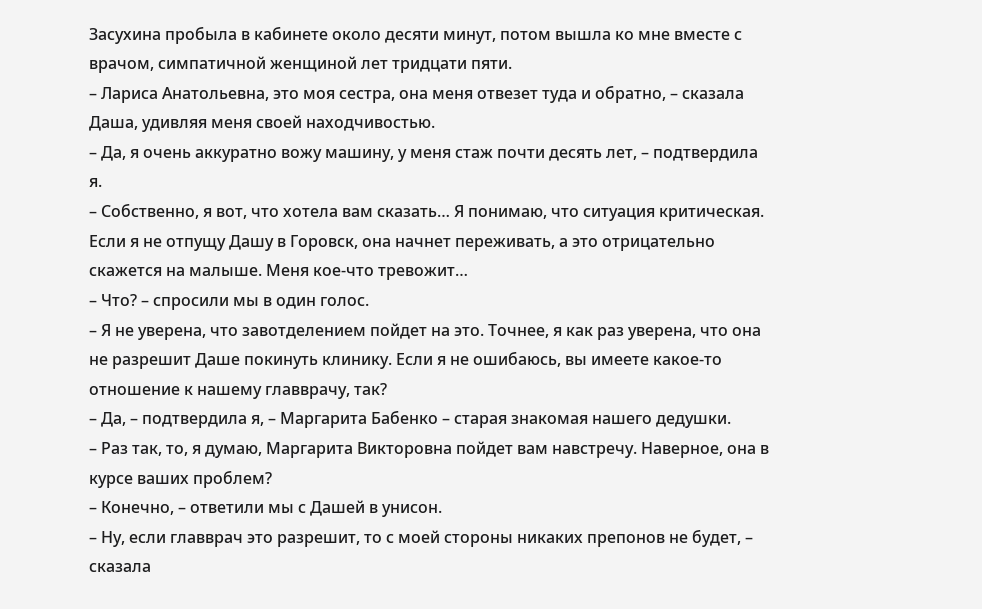Засухина пробыла в кабинете около десяти минут, потом вышла ко мне вместе с врачом, симпатичной женщиной лет тридцати пяти.
– Лариса Анатольевна, это моя сестра, она меня отвезет туда и обратно, – сказала Даша, удивляя меня своей находчивостью.
– Да, я очень аккуратно вожу машину, у меня стаж почти десять лет, – подтвердила я.
– Собственно, я вот, что хотела вам сказать… Я понимаю, что ситуация критическая. Если я не отпущу Дашу в Горовск, она начнет переживать, а это отрицательно скажется на малыше. Меня кое-что тревожит…
– Что? – спросили мы в один голос.
– Я не уверена, что завотделением пойдет на это. Точнее, я как раз уверена, что она не разрешит Даше покинуть клинику. Если я не ошибаюсь, вы имеете какое-то отношение к нашему главврачу, так?
– Да, – подтвердила я, – Маргарита Бабенко – старая знакомая нашего дедушки.
– Раз так, то, я думаю, Маргарита Викторовна пойдет вам навстречу. Наверное, она в курсе ваших проблем?
– Конечно, – ответили мы с Дашей в унисон.
– Ну, если главврач это разрешит, то с моей стороны никаких препонов не будет, – сказала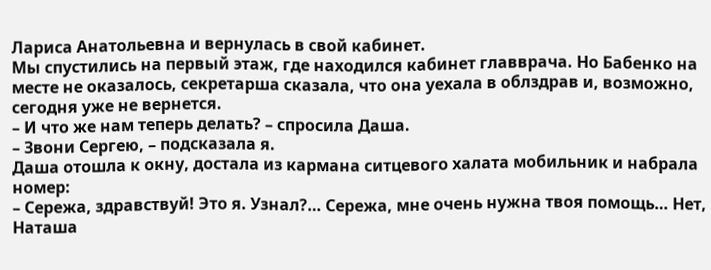Лариса Анатольевна и вернулась в свой кабинет.
Мы спустились на первый этаж, где находился кабинет главврача. Но Бабенко на месте не оказалось, секретарша сказала, что она уехала в облздрав и, возможно, сегодня уже не вернется.
– И что же нам теперь делать? – спросила Даша.
– Звони Сергею, – подсказала я.
Даша отошла к окну, достала из кармана ситцевого халата мобильник и набрала номер:
– Сережа, здравствуй! Это я. Узнал?… Сережа, мне очень нужна твоя помощь… Нет, Наташа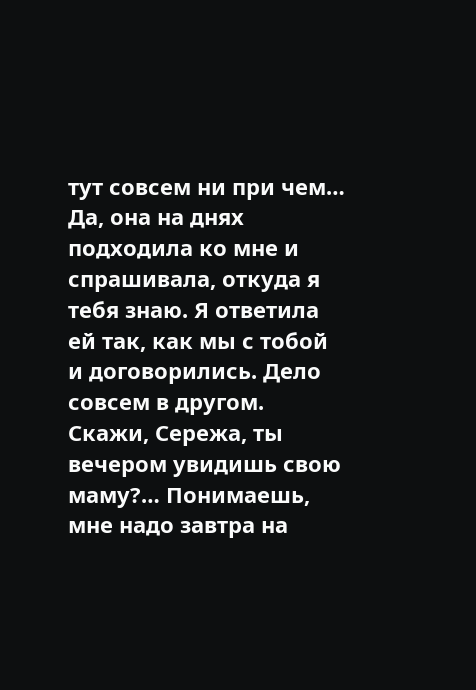тут совсем ни при чем… Да, она на днях подходила ко мне и спрашивала, откуда я тебя знаю. Я ответила ей так, как мы с тобой и договорились. Дело совсем в другом. Скажи, Сережа, ты вечером увидишь свою маму?… Понимаешь, мне надо завтра на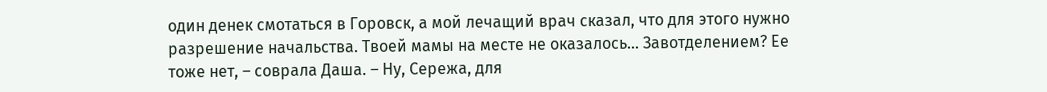один денек смотаться в Горовск, а мой лечащий врач сказал, что для этого нужно разрешение начальства. Твоей мамы на месте не оказалось… Завотделением? Ее тоже нет, – соврала Даша. – Ну, Сережа, для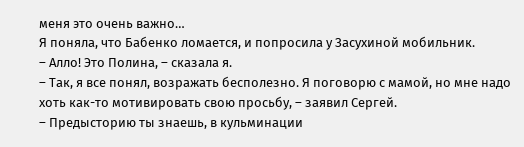меня это очень важно…
Я поняла, что Бабенко ломается, и попросила у Засухиной мобильник.
– Алло! Это Полина, – сказала я.
– Так, я все понял, возражать бесполезно. Я поговорю с мамой, но мне надо хоть как-то мотивировать свою просьбу, – заявил Сергей.
– Предысторию ты знаешь, в кульминации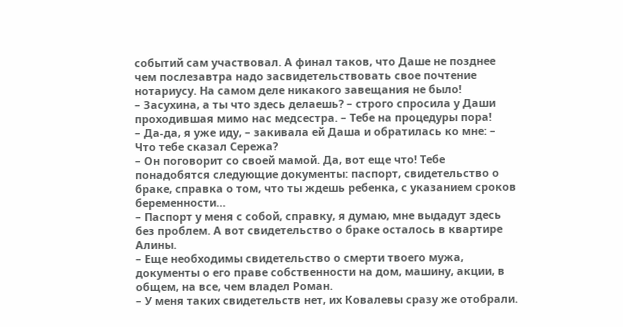событий сам участвовал. А финал таков, что Даше не позднее чем послезавтра надо засвидетельствовать свое почтение нотариусу. На самом деле никакого завещания не было!
– Засухина, а ты что здесь делаешь? – строго спросила у Даши проходившая мимо нас медсестра. – Тебе на процедуры пора!
– Да-да, я уже иду, – закивала ей Даша и обратилась ко мне: – Что тебе сказал Сережа?
– Он поговорит со своей мамой. Да, вот еще что! Тебе понадобятся следующие документы: паспорт, свидетельство о браке, справка о том, что ты ждешь ребенка, с указанием сроков беременности…
– Паспорт у меня с собой, справку, я думаю, мне выдадут здесь без проблем. А вот свидетельство о браке осталось в квартире Алины.
– Еще необходимы свидетельство о смерти твоего мужа, документы о его праве собственности на дом, машину, акции, в общем, на все, чем владел Роман.
– У меня таких свидетельств нет, их Ковалевы сразу же отобрали.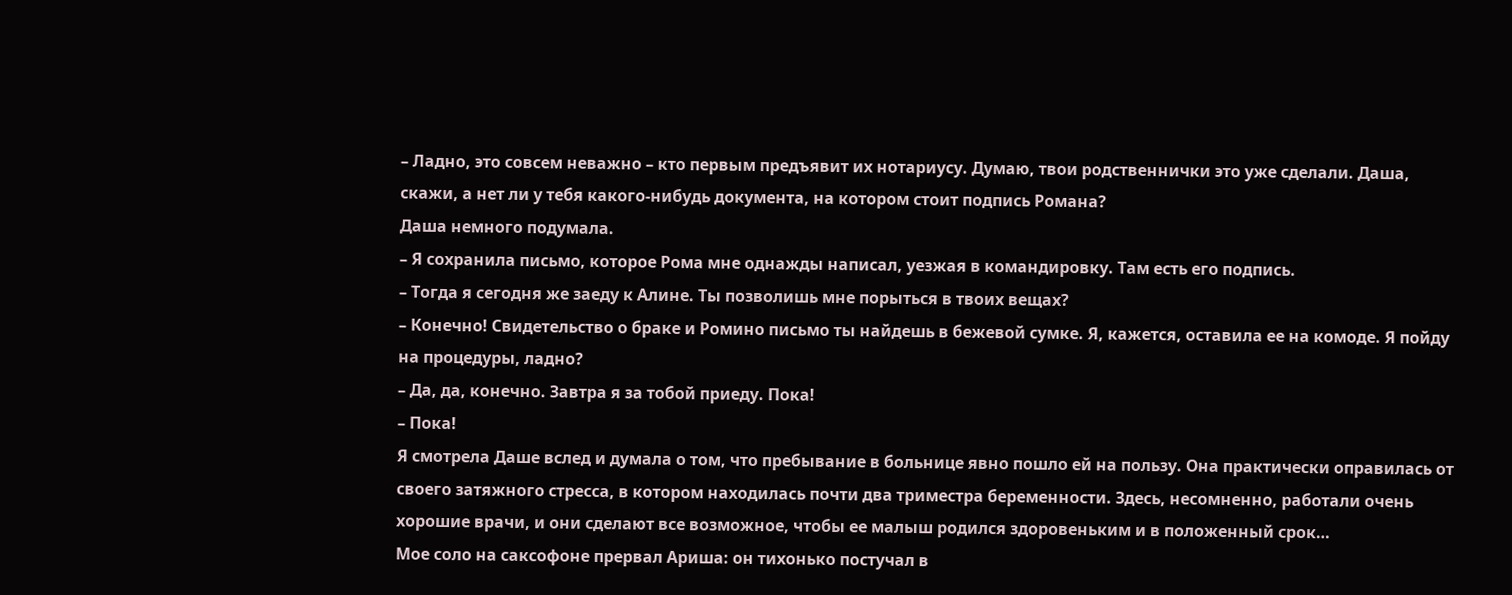– Ладно, это совсем неважно – кто первым предъявит их нотариусу. Думаю, твои родственнички это уже сделали. Даша, скажи, а нет ли у тебя какого-нибудь документа, на котором стоит подпись Романа?
Даша немного подумала.
– Я сохранила письмо, которое Рома мне однажды написал, уезжая в командировку. Там есть его подпись.
– Тогда я сегодня же заеду к Алине. Ты позволишь мне порыться в твоих вещах?
– Конечно! Свидетельство о браке и Ромино письмо ты найдешь в бежевой сумке. Я, кажется, оставила ее на комоде. Я пойду на процедуры, ладно?
– Да, да, конечно. Завтра я за тобой приеду. Пока!
– Пока!
Я смотрела Даше вслед и думала о том, что пребывание в больнице явно пошло ей на пользу. Она практически оправилась от своего затяжного стресса, в котором находилась почти два триместра беременности. Здесь, несомненно, работали очень хорошие врачи, и они сделают все возможное, чтобы ее малыш родился здоровеньким и в положенный срок…
Мое соло на саксофоне прервал Ариша: он тихонько постучал в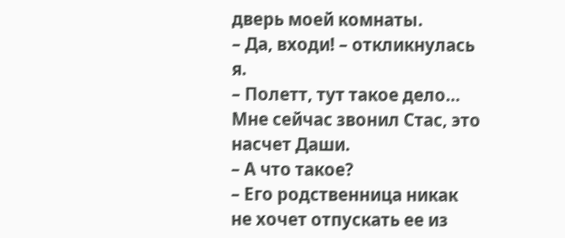дверь моей комнаты.
– Да, входи! – откликнулась я.
– Полетт, тут такое дело… Мне сейчас звонил Стас, это насчет Даши.
– А что такое?
– Его родственница никак не хочет отпускать ее из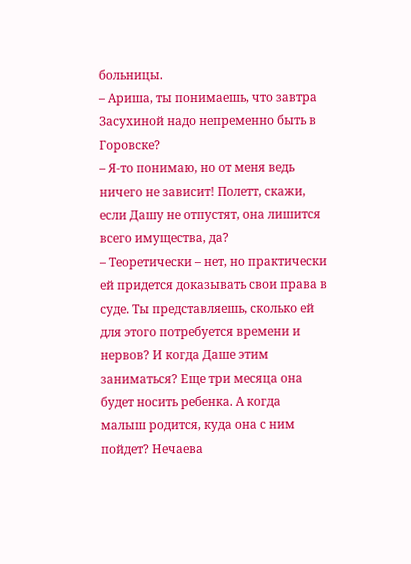больницы.
– Ариша, ты понимаешь, что завтра Засухиной надо непременно быть в Горовске?
– Я-то понимаю, но от меня ведь ничего не зависит! Полетт, скажи, если Дашу не отпустят, она лишится всего имущества, да?
– Теоретически – нет, но практически ей придется доказывать свои права в суде. Ты представляешь, сколько ей для этого потребуется времени и нервов? И когда Даше этим заниматься? Еще три месяца она будет носить ребенка. А когда малыш родится, куда она с ним пойдет? Нечаева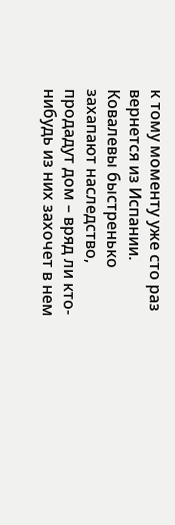к тому моменту уже сто раз вернется из Испании. Ковалевы быстренько захапают наследство, продадут дом – вряд ли кто-нибудь из них захочет в нем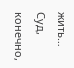жить… Суд, конечно,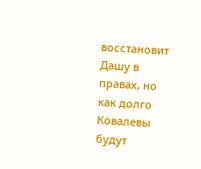восстановит Дашу в правах, но как долго Ковалевы будут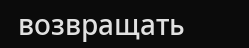возвращать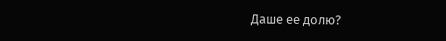Даше ее долю?